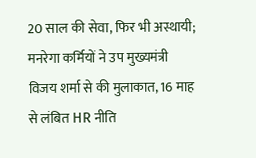20 साल की सेवा, फिर भी अस्थायी; मनरेगा कर्मियों ने उप मुख्यमंत्री विजय शर्मा से की मुलाकात, 16 माह से लंबित HR नीति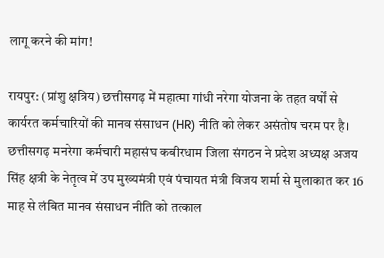लागू करने की मांग!

रायपुर: (प्रांशु क्षत्रिय) छत्तीसगढ़ में महात्मा गांधी नरेगा योजना के तहत वर्षों से कार्यरत कर्मचारियों की मानव संसाधन (HR) नीति को लेकर असंतोष चरम पर है। छत्तीसगढ़ मनरेगा कर्मचारी महासंघ कबीरधाम जिला संगठन ने प्रदेश अध्यक्ष अजय सिंह क्षत्री के नेतृत्व में उप मुख्यमंत्री एवं पंचायत मंत्री विजय शर्मा से मुलाकात कर 16 माह से लंबित मानव संसाधन नीति को तत्काल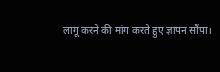लागू करने की मांग करते हुए ज्ञापन सौंपा।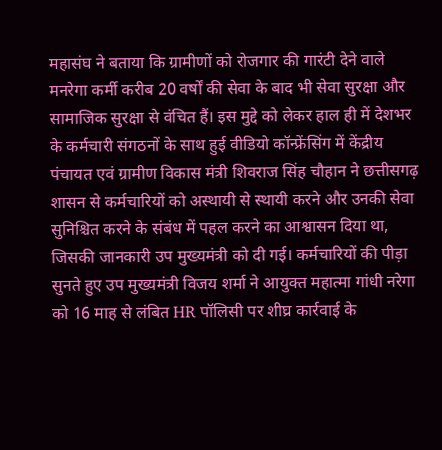महासंघ ने बताया कि ग्रामीणों को रोजगार की गारंटी देने वाले मनरेगा कर्मी करीब 20 वर्षों की सेवा के बाद भी सेवा सुरक्षा और सामाजिक सुरक्षा से वंचित हैं। इस मुद्दे को लेकर हाल ही में देशभर के कर्मचारी संगठनों के साथ हुई वीडियो कॉन्फ्रेंसिंग में केंद्रीय पंचायत एवं ग्रामीण विकास मंत्री शिवराज सिंह चौहान ने छत्तीसगढ़ शासन से कर्मचारियों को अस्थायी से स्थायी करने और उनकी सेवा सुनिश्चित करने के संबंध में पहल करने का आश्वासन दिया था, जिसकी जानकारी उप मुख्यमंत्री को दी गई। कर्मचारियों की पीड़ा सुनते हुए उप मुख्यमंत्री विजय शर्मा ने आयुक्त महात्मा गांधी नरेगा को 16 माह से लंबित HR पॉलिसी पर शीघ्र कार्रवाई के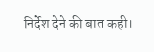निर्देश देने की बात कही।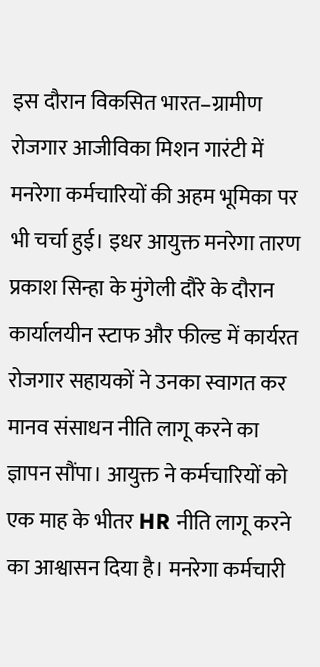इस दौरान विकसित भारत–ग्रामीण रोजगार आजीविका मिशन गारंटी में मनरेगा कर्मचारियों की अहम भूमिका पर भी चर्चा हुई। इधर आयुक्त मनरेगा तारण प्रकाश सिन्हा के मुंगेली दौरे के दौरान कार्यालयीन स्टाफ और फील्ड में कार्यरत रोजगार सहायकों ने उनका स्वागत कर मानव संसाधन नीति लागू करने का ज्ञापन सौंपा। आयुक्त ने कर्मचारियों को एक माह के भीतर HR नीति लागू करने का आश्वासन दिया है। मनरेगा कर्मचारी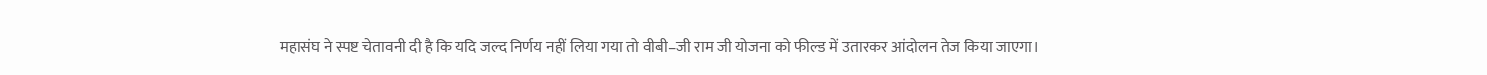महासंघ ने स्पष्ट चेतावनी दी है कि यदि जल्द निर्णय नहीं लिया गया तो वीबी–जी राम जी योजना को फील्ड में उतारकर आंदोलन तेज किया जाएगा।